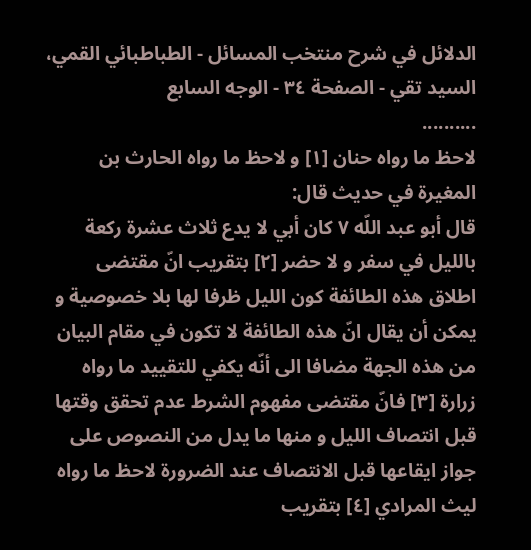الدلائل في شرح منتخب المسائل - الطباطبائي القمي، السید تقي - الصفحة ٣٤ - الوجه السابع
..........
لاحظ ما رواه حنان [١] و لاحظ ما رواه الحارث بن المغيرة في حديث قال:
قال أبو عبد اللّه ٧ كان أبي لا يدع ثلاث عشرة ركعة بالليل في سفر و لا حضر [٢] بتقريب انّ مقتضى اطلاق هذه الطائفة كون الليل ظرفا لها بلا خصوصية و يمكن أن يقال انّ هذه الطائفة لا تكون في مقام البيان من هذه الجهة مضافا الى أنّه يكفي للتقييد ما رواه زرارة [٣] فانّ مقتضى مفهوم الشرط عدم تحقق وقتها قبل انتصاف الليل و منها ما يدل من النصوص على جواز ايقاعها قبل الانتصاف عند الضرورة لاحظ ما رواه ليث المرادي [٤] بتقريب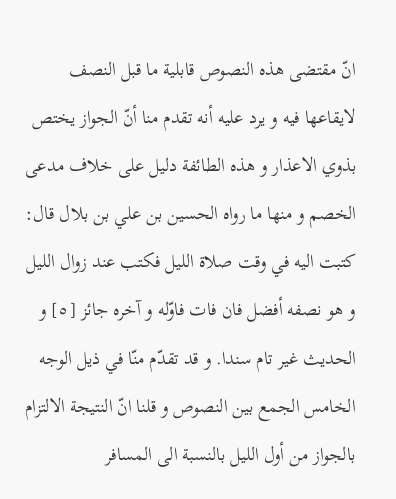انّ مقتضى هذه النصوص قابلية ما قبل النصف لايقاعها فيه و يرد عليه أنه تقدم منا أنّ الجواز يختص بذوي الاعذار و هذه الطائفة دليل على خلاف مدعى الخصم و منها ما رواه الحسين بن علي بن بلال قال: كتبت اليه في وقت صلاة الليل فكتب عند زوال الليل و هو نصفه أفضل فان فات فاوّله و آخره جائز [٥] و الحديث غير تام سندا. و قد تقدّم منّا في ذيل الوجه الخامس الجمع بين النصوص و قلنا انّ النتيجة الالتزام بالجواز من أول الليل بالنسبة الى المسافر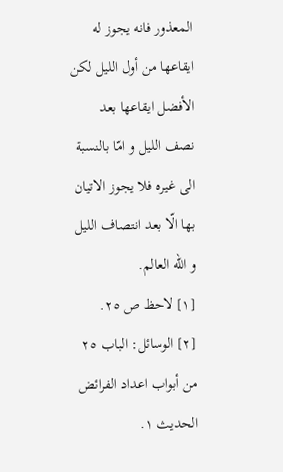المعذور فانه يجوز له ايقاعها من أول الليل لكن الأفضل ايقاعها بعد نصف الليل و امّا بالنسبة الى غيره فلا يجوز الاتيان بها الّا بعد انتصاف الليل و اللّه العالم.
[١] لاحظ ص ٢٥.
[٢] الوسائل: الباب ٢٥ من أبواب اعداد الفرائض الحديث ١.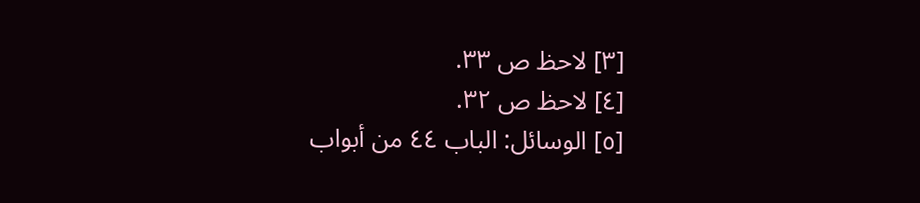[٣] لاحظ ص ٣٣.
[٤] لاحظ ص ٣٢.
[٥] الوسائل: الباب ٤٤ من أبواب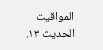المواقيت الحديث ١٣.